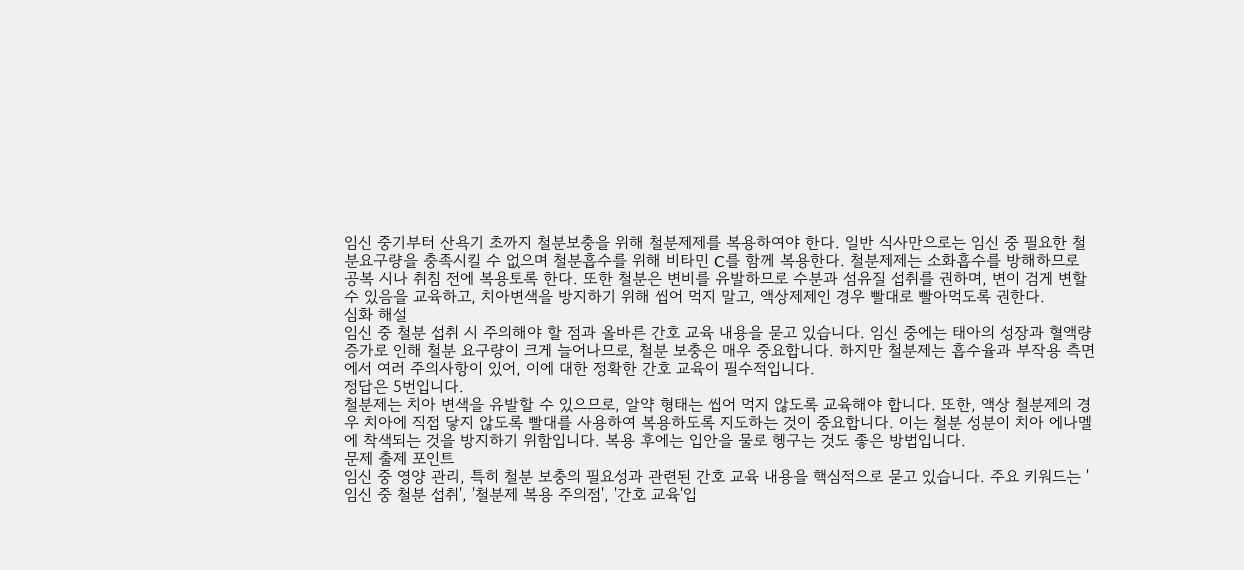임신 중기부터 산욕기 초까지 철분보충을 위해 철분제제를 복용하여야 한다. 일반 식사만으로는 임신 중 필요한 철분요구량을 충족시킬 수 없으며 철분흡수를 위해 비타민 C를 함께 복용한다. 철분제제는 소화흡수를 방해하므로 공복 시나 취침 전에 복용토록 한다. 또한 철분은 변비를 유발하므로 수분과 섬유질 섭취를 권하며, 변이 검게 변할 수 있음을 교육하고, 치아변색을 방지하기 위해 씹어 먹지 말고, 액상제제인 경우 빨대로 빨아먹도록 권한다.
심화 해설
임신 중 철분 섭취 시 주의해야 할 점과 올바른 간호 교육 내용을 묻고 있습니다. 임신 중에는 태아의 성장과 혈액량 증가로 인해 철분 요구량이 크게 늘어나므로, 철분 보충은 매우 중요합니다. 하지만 철분제는 흡수율과 부작용 측면에서 여러 주의사항이 있어, 이에 대한 정확한 간호 교육이 필수적입니다.
정답은 5번입니다.
철분제는 치아 변색을 유발할 수 있으므로, 알약 형태는 씹어 먹지 않도록 교육해야 합니다. 또한, 액상 철분제의 경우 치아에 직접 닿지 않도록 빨대를 사용하여 복용하도록 지도하는 것이 중요합니다. 이는 철분 성분이 치아 에나멜에 착색되는 것을 방지하기 위함입니다. 복용 후에는 입안을 물로 헹구는 것도 좋은 방법입니다.
문제 출제 포인트
임신 중 영양 관리, 특히 철분 보충의 필요성과 관련된 간호 교육 내용을 핵심적으로 묻고 있습니다. 주요 키워드는 '임신 중 철분 섭취', '철분제 복용 주의점', '간호 교육'입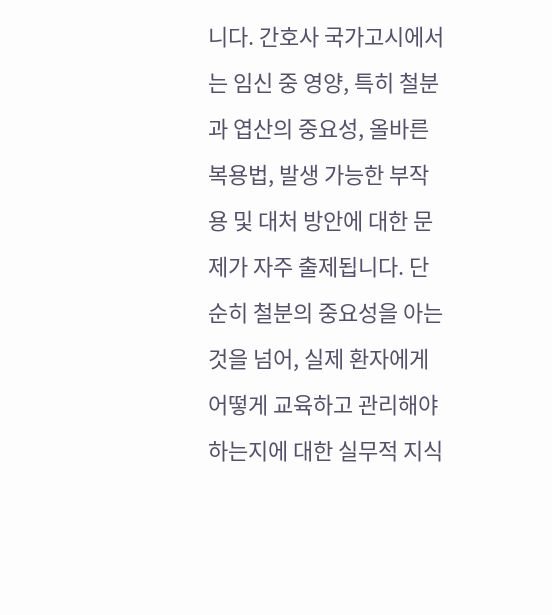니다. 간호사 국가고시에서는 임신 중 영양, 특히 철분과 엽산의 중요성, 올바른 복용법, 발생 가능한 부작용 및 대처 방안에 대한 문제가 자주 출제됩니다. 단순히 철분의 중요성을 아는 것을 넘어, 실제 환자에게 어떻게 교육하고 관리해야 하는지에 대한 실무적 지식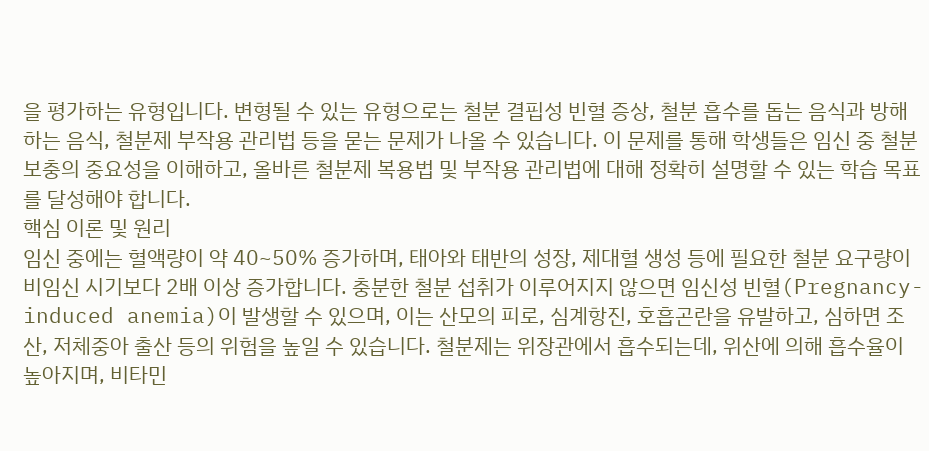을 평가하는 유형입니다. 변형될 수 있는 유형으로는 철분 결핍성 빈혈 증상, 철분 흡수를 돕는 음식과 방해하는 음식, 철분제 부작용 관리법 등을 묻는 문제가 나올 수 있습니다. 이 문제를 통해 학생들은 임신 중 철분 보충의 중요성을 이해하고, 올바른 철분제 복용법 및 부작용 관리법에 대해 정확히 설명할 수 있는 학습 목표를 달성해야 합니다.
핵심 이론 및 원리
임신 중에는 혈액량이 약 40~50% 증가하며, 태아와 태반의 성장, 제대혈 생성 등에 필요한 철분 요구량이 비임신 시기보다 2배 이상 증가합니다. 충분한 철분 섭취가 이루어지지 않으면 임신성 빈혈(Pregnancy-induced anemia)이 발생할 수 있으며, 이는 산모의 피로, 심계항진, 호흡곤란을 유발하고, 심하면 조산, 저체중아 출산 등의 위험을 높일 수 있습니다. 철분제는 위장관에서 흡수되는데, 위산에 의해 흡수율이 높아지며, 비타민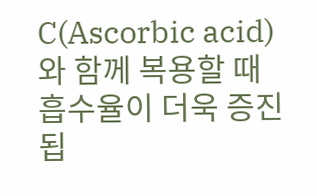C(Ascorbic acid)와 함께 복용할 때 흡수율이 더욱 증진됩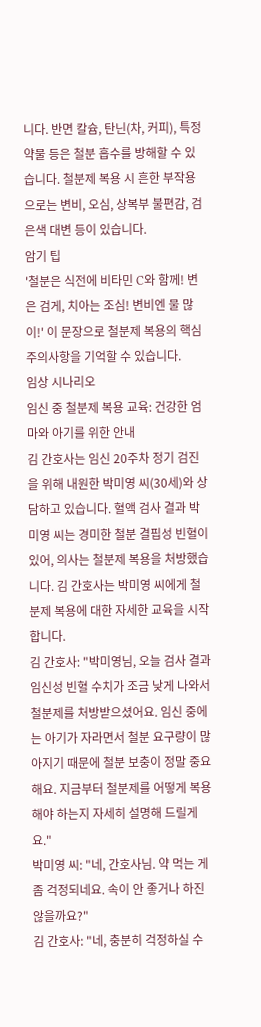니다. 반면 칼슘, 탄닌(차, 커피), 특정 약물 등은 철분 흡수를 방해할 수 있습니다. 철분제 복용 시 흔한 부작용으로는 변비, 오심, 상복부 불편감, 검은색 대변 등이 있습니다.
암기 팁
'철분은 식전에 비타민 C와 함께! 변은 검게, 치아는 조심! 변비엔 물 많이!' 이 문장으로 철분제 복용의 핵심 주의사항을 기억할 수 있습니다.
임상 시나리오
임신 중 철분제 복용 교육: 건강한 엄마와 아기를 위한 안내
김 간호사는 임신 20주차 정기 검진을 위해 내원한 박미영 씨(30세)와 상담하고 있습니다. 혈액 검사 결과 박미영 씨는 경미한 철분 결핍성 빈혈이 있어, 의사는 철분제 복용을 처방했습니다. 김 간호사는 박미영 씨에게 철분제 복용에 대한 자세한 교육을 시작합니다.
김 간호사: "박미영님, 오늘 검사 결과 임신성 빈혈 수치가 조금 낮게 나와서 철분제를 처방받으셨어요. 임신 중에는 아기가 자라면서 철분 요구량이 많아지기 때문에 철분 보충이 정말 중요해요. 지금부터 철분제를 어떻게 복용해야 하는지 자세히 설명해 드릴게요."
박미영 씨: "네, 간호사님. 약 먹는 게 좀 걱정되네요. 속이 안 좋거나 하진 않을까요?"
김 간호사: "네, 충분히 걱정하실 수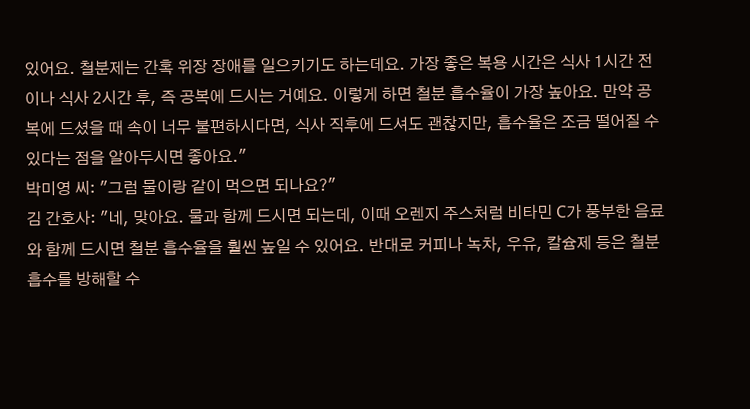있어요. 철분제는 간혹 위장 장애를 일으키기도 하는데요. 가장 좋은 복용 시간은 식사 1시간 전이나 식사 2시간 후, 즉 공복에 드시는 거예요. 이렇게 하면 철분 흡수율이 가장 높아요. 만약 공복에 드셨을 때 속이 너무 불편하시다면, 식사 직후에 드셔도 괜찮지만, 흡수율은 조금 떨어질 수 있다는 점을 알아두시면 좋아요."
박미영 씨: "그럼 물이랑 같이 먹으면 되나요?"
김 간호사: "네, 맞아요. 물과 함께 드시면 되는데, 이때 오렌지 주스처럼 비타민 C가 풍부한 음료와 함께 드시면 철분 흡수율을 훨씬 높일 수 있어요. 반대로 커피나 녹차, 우유, 칼슘제 등은 철분 흡수를 방해할 수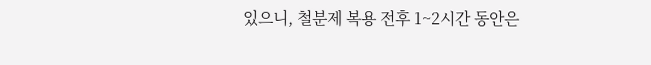있으니, 철분제 복용 전후 1~2시간 동안은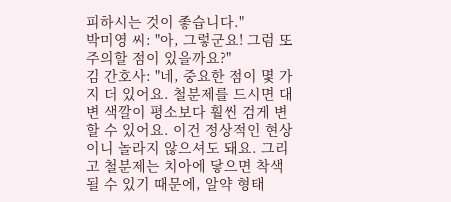피하시는 것이 좋습니다."
박미영 씨: "아, 그렇군요! 그럼 또 주의할 점이 있을까요?"
김 간호사: "네, 중요한 점이 몇 가지 더 있어요. 철분제를 드시면 대변 색깔이 평소보다 훨씬 검게 변할 수 있어요. 이건 정상적인 현상이니 놀라지 않으셔도 돼요. 그리고 철분제는 치아에 닿으면 착색될 수 있기 때문에, 알약 형태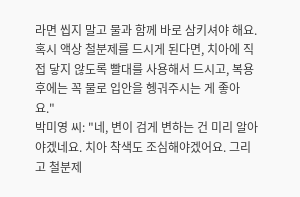라면 씹지 말고 물과 함께 바로 삼키셔야 해요. 혹시 액상 철분제를 드시게 된다면, 치아에 직접 닿지 않도록 빨대를 사용해서 드시고, 복용 후에는 꼭 물로 입안을 헹궈주시는 게 좋아요."
박미영 씨: "네, 변이 검게 변하는 건 미리 알아야겠네요. 치아 착색도 조심해야겠어요. 그리고 철분제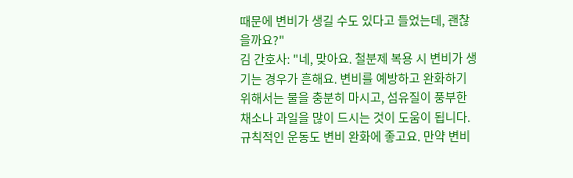때문에 변비가 생길 수도 있다고 들었는데, 괜찮을까요?"
김 간호사: "네, 맞아요. 철분제 복용 시 변비가 생기는 경우가 흔해요. 변비를 예방하고 완화하기 위해서는 물을 충분히 마시고, 섬유질이 풍부한 채소나 과일을 많이 드시는 것이 도움이 됩니다. 규칙적인 운동도 변비 완화에 좋고요. 만약 변비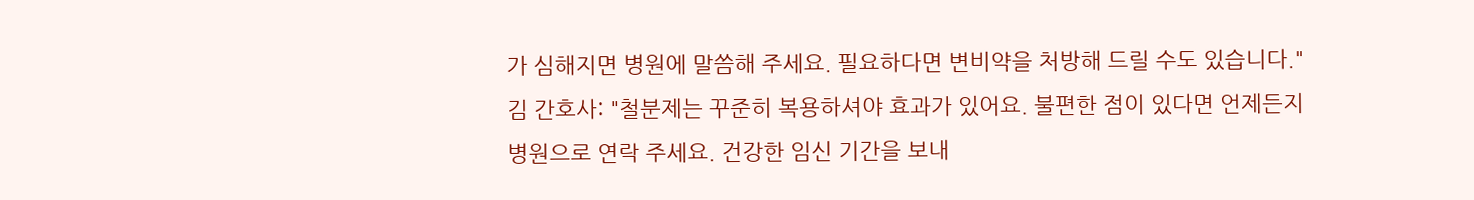가 심해지면 병원에 말씀해 주세요. 필요하다면 변비약을 처방해 드릴 수도 있습니다."
김 간호사: "철분제는 꾸준히 복용하셔야 효과가 있어요. 불편한 점이 있다면 언제든지 병원으로 연락 주세요. 건강한 임신 기간을 보내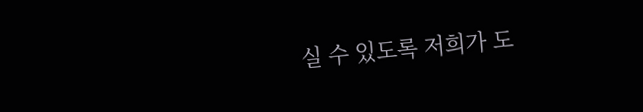실 수 있도록 저희가 도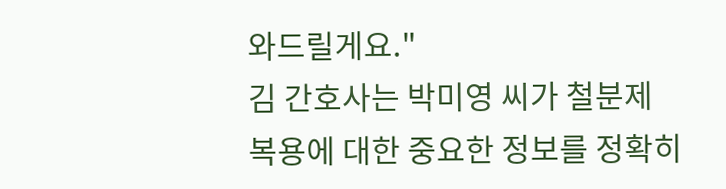와드릴게요."
김 간호사는 박미영 씨가 철분제 복용에 대한 중요한 정보를 정확히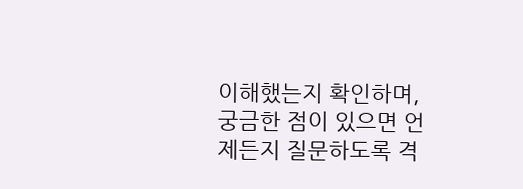이해했는지 확인하며, 궁금한 점이 있으면 언제든지 질문하도록 격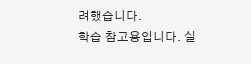려했습니다.
학습 참고용입니다. 실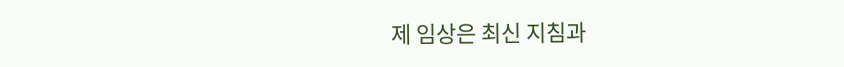제 임상은 최신 지침과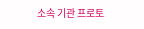소속 기관 프로토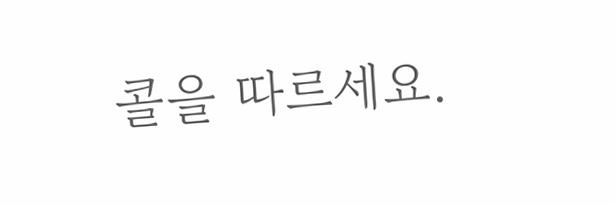콜을 따르세요.